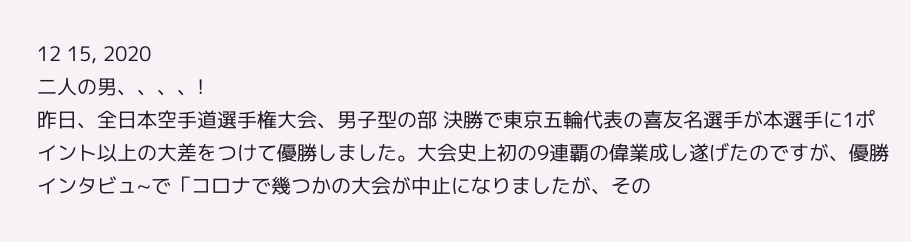12 15, 2020
二人の男、、、、!
昨日、全日本空手道選手権大会、男子型の部 決勝で東京五輪代表の喜友名選手が本選手に1ポイント以上の大差をつけて優勝しました。大会史上初の9連覇の偉業成し遂げたのですが、優勝インタビュ~で「コロナで幾つかの大会が中止になりましたが、その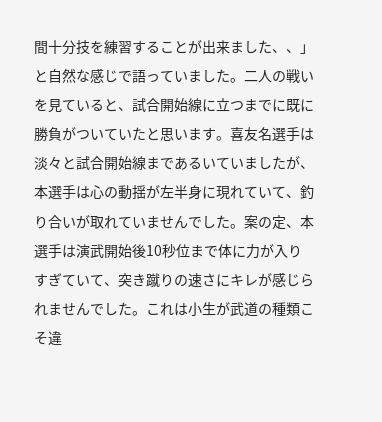間十分技を練習することが出来ました、、」と自然な感じで語っていました。二人の戦いを見ていると、試合開始線に立つまでに既に勝負がついていたと思います。喜友名選手は淡々と試合開始線まであるいていましたが、本選手は心の動揺が左半身に現れていて、釣り合いが取れていませんでした。案の定、本選手は演武開始後10秒位まで体に力が入りすぎていて、突き蹴りの速さにキレが感じられませんでした。これは小生が武道の種類こそ違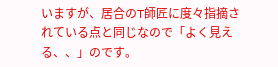いますが、居合のT師匠に度々指摘されている点と同じなので「よく見える、、」のです。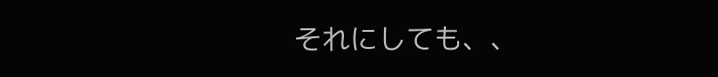それにしても、、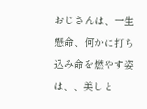おじさんは、一生懸命、何かに打ち込み命を燃やす姿は、、美しと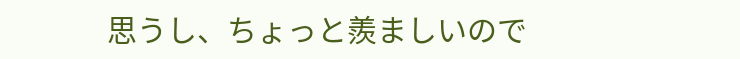思うし、ちょっと羨ましいので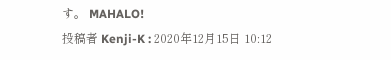す。 MAHALO!
投稿者 Kenji-K : 2020年12月15日 10:12